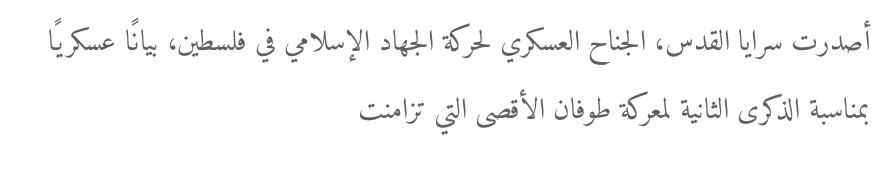أصدرت سرايا القدس، الجناح العسكري لحركة الجهاد الإسلامي في فلسطين، بيانًا عسكريًا بمناسبة الذكرى الثانية لمعركة طوفان الأقصى التي تزامنت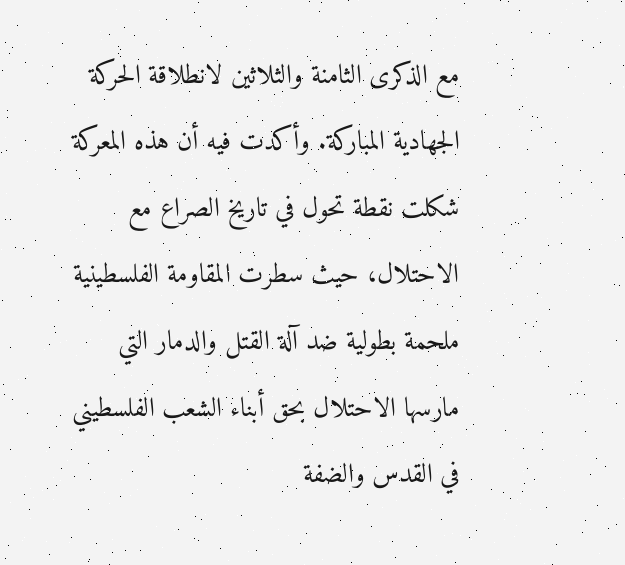مع الذكرى الثامنة والثلاثين لانطلاقة الحركة الجهادية المباركة. وأكدت فيه أن هذه المعركة شكلت نقطة تحول في تاريخ الصراع مع الاحتلال، حيث سطرت المقاومة الفلسطينية ملحمة بطولية ضد آلة القتل والدمار التي مارسها الاحتلال بحق أبناء الشعب الفلسطيني في القدس والضفة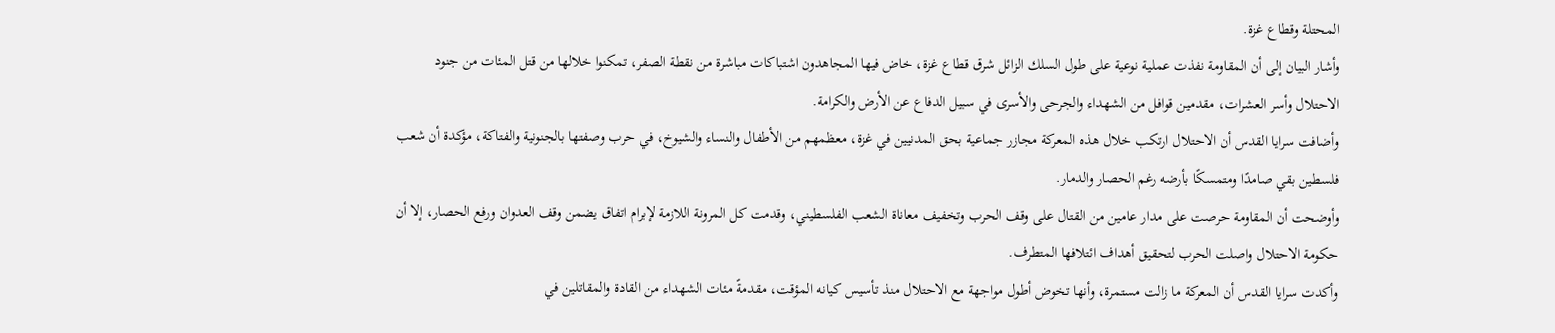المحتلة وقطاع غزة.
وأشار البيان إلى أن المقاومة نفذت عملية نوعية على طول السلك الزائل شرق قطاع غزة، خاض فيها المجاهدون اشتباكات مباشرة من نقطة الصفر، تمكنوا خلالها من قتل المئات من جنود الاحتلال وأسر العشرات، مقدمين قوافل من الشهداء والجرحى والأسرى في سبيل الدفاع عن الأرض والكرامة.
وأضافت سرايا القدس أن الاحتلال ارتكب خلال هذه المعركة مجازر جماعية بحق المدنيين في غزة، معظمهم من الأطفال والنساء والشيوخ، في حرب وصفتها بالجنونية والفتاكة، مؤكدة أن شعب فلسطين بقي صامدًا ومتمسكًا بأرضه رغم الحصار والدمار.
وأوضحت أن المقاومة حرصت على مدار عامين من القتال على وقف الحرب وتخفيف معاناة الشعب الفلسطيني، وقدمت كل المرونة اللازمة لإبرام اتفاق يضمن وقف العدوان ورفع الحصار، إلا أن حكومة الاحتلال واصلت الحرب لتحقيق أهداف ائتلافها المتطرف.
وأكدت سرايا القدس أن المعركة ما زالت مستمرة، وأنها تخوض أطول مواجهة مع الاحتلال منذ تأسيس كيانه المؤقت، مقدمةً مئات الشهداء من القادة والمقاتلين في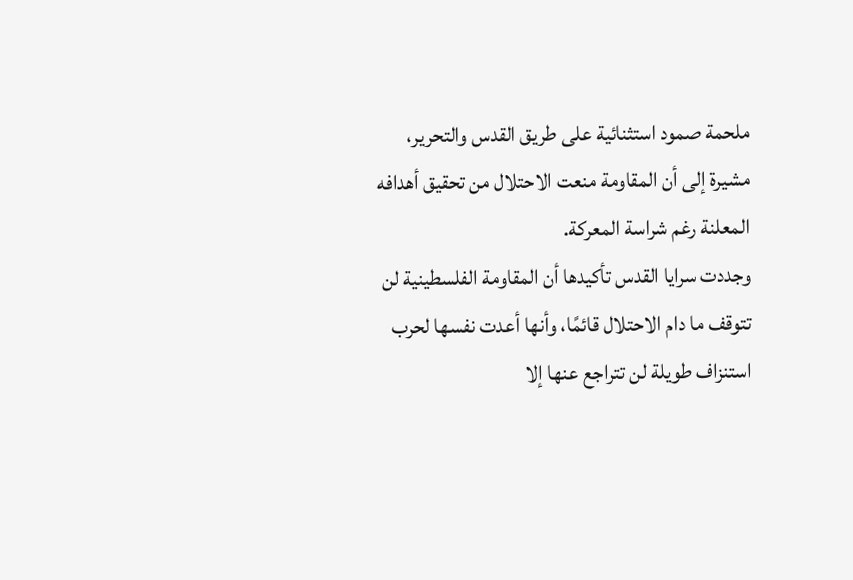ملحمة صمود استثنائية على طريق القدس والتحرير، مشيرة إلى أن المقاومة منعت الاحتلال من تحقيق أهدافه المعلنة رغم شراسة المعركة.
وجددت سرايا القدس تأكيدها أن المقاومة الفلسطينية لن تتوقف ما دام الاحتلال قائمًا، وأنها أعدت نفسها لحرب استنزاف طويلة لن تتراجع عنها إلا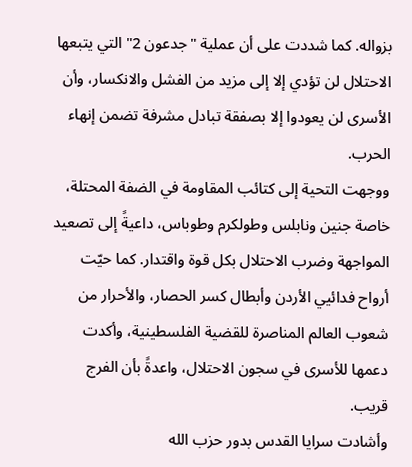بزواله. كما شددت على أن عملية "جدعون 2" التي يتبعها الاحتلال لن تؤدي إلا إلى مزيد من الفشل والانكسار، وأن الأسرى لن يعودوا إلا بصفقة تبادل مشرفة تضمن إنهاء الحرب.
ووجهت التحية إلى كتائب المقاومة في الضفة المحتلة، خاصة جنين ونابلس وطولكرم وطوباس، داعيةً إلى تصعيد المواجهة وضرب الاحتلال بكل قوة واقتدار. كما حيّت أرواح فدائيي الأردن وأبطال كسر الحصار، والأحرار من شعوب العالم المناصرة للقضية الفلسطينية، وأكدت دعمها للأسرى في سجون الاحتلال، واعدةً بأن الفرج قريب.
وأشادت سرايا القدس بدور حزب الله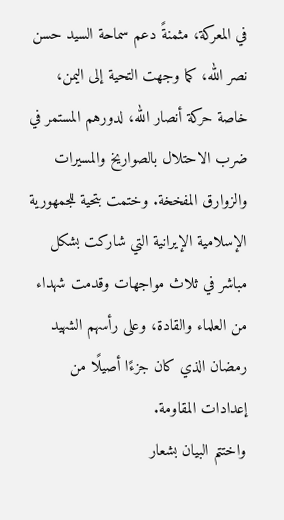في المعركة، مثمنةً دعم سماحة السيد حسن نصر الله، كما وجهت التحية إلى اليمن، خاصة حركة أنصار الله، لدورهم المستمر في ضرب الاحتلال بالصواريخ والمسيرات والزوارق المفخخة. وختمت بتحية للجمهورية الإسلامية الإيرانية التي شاركت بشكل مباشر في ثلاث مواجهات وقدمت شهداء من العلماء والقادة، وعلى رأسهم الشهيد رمضان الذي كان جزءًا أصيلًا من إعدادات المقاومة.
واختتم البيان بشعار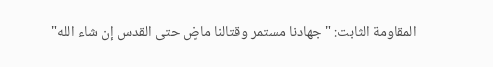المقاومة الثابت: "جهادنا مستمر وقتالنا ماضٍ حتى القدس إن شاء الله"